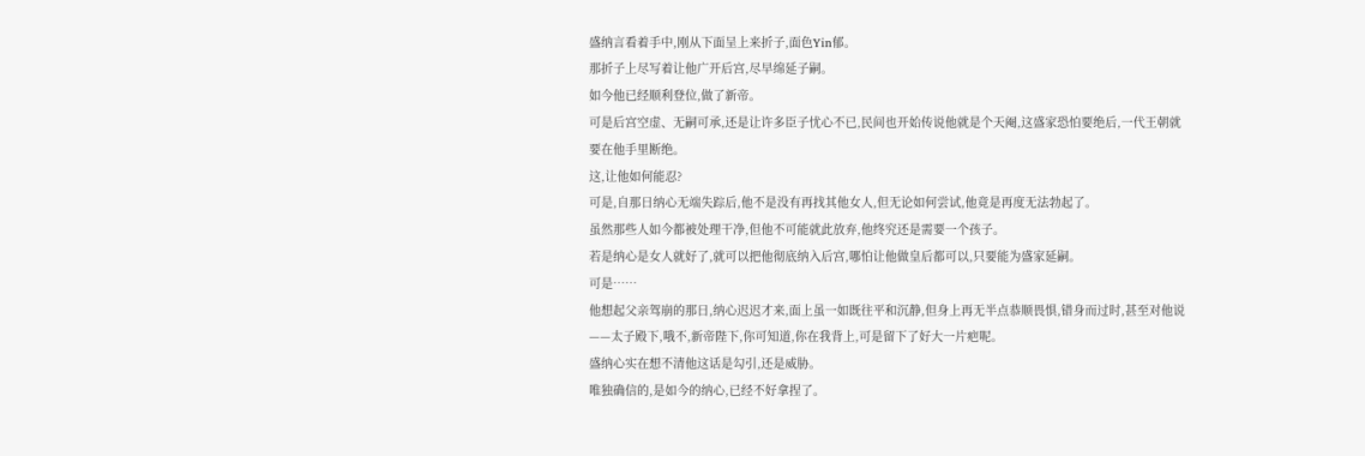盛纳言看着手中,刚从下面呈上来折子,面色Yin郁。
那折子上尽写着让他广开后宫,尽早绵延子嗣。
如今他已经顺利登位,做了新帝。
可是后宫空虚、无嗣可承,还是让许多臣子忧心不已,民间也开始传说他就是个天阉,这盛家恐怕要绝后,一代王朝就要在他手里断绝。
这,让他如何能忍?
可是,自那日纳心无端失踪后,他不是没有再找其他女人,但无论如何尝试,他竟是再度无法勃起了。
虽然那些人如今都被处理干净,但他不可能就此放弃,他终究还是需要一个孩子。
若是纳心是女人就好了,就可以把他彻底纳入后宫,哪怕让他做皇后都可以,只要能为盛家延嗣。
可是……
他想起父亲驾崩的那日,纳心迟迟才来,面上虽一如既往平和沉静,但身上再无半点恭顺畏惧,错身而过时,甚至对他说——太子殿下,哦不,新帝陛下,你可知道,你在我背上,可是留下了好大一片疤呢。
盛纳心实在想不清他这话是勾引,还是威胁。
唯独确信的,是如今的纳心,已经不好拿捏了。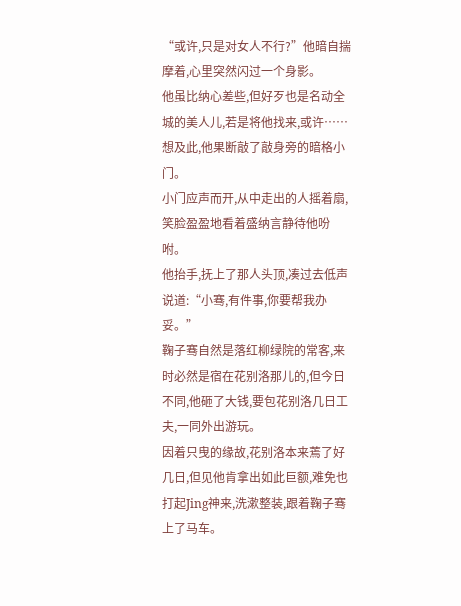“或许,只是对女人不行?”他暗自揣摩着,心里突然闪过一个身影。
他虽比纳心差些,但好歹也是名动全城的美人儿,若是将他找来,或许……
想及此,他果断敲了敲身旁的暗格小门。
小门应声而开,从中走出的人摇着扇,笑脸盈盈地看着盛纳言静待他吩咐。
他抬手,抚上了那人头顶,凑过去低声说道:“小骞,有件事,你要帮我办妥。”
鞠子骞自然是落红柳绿院的常客,来时必然是宿在花别洛那儿的,但今日不同,他砸了大钱,要包花别洛几日工夫,一同外出游玩。
因着只曳的缘故,花别洛本来蔫了好几日,但见他肯拿出如此巨额,难免也打起Jing神来,洗漱整装,跟着鞠子骞上了马车。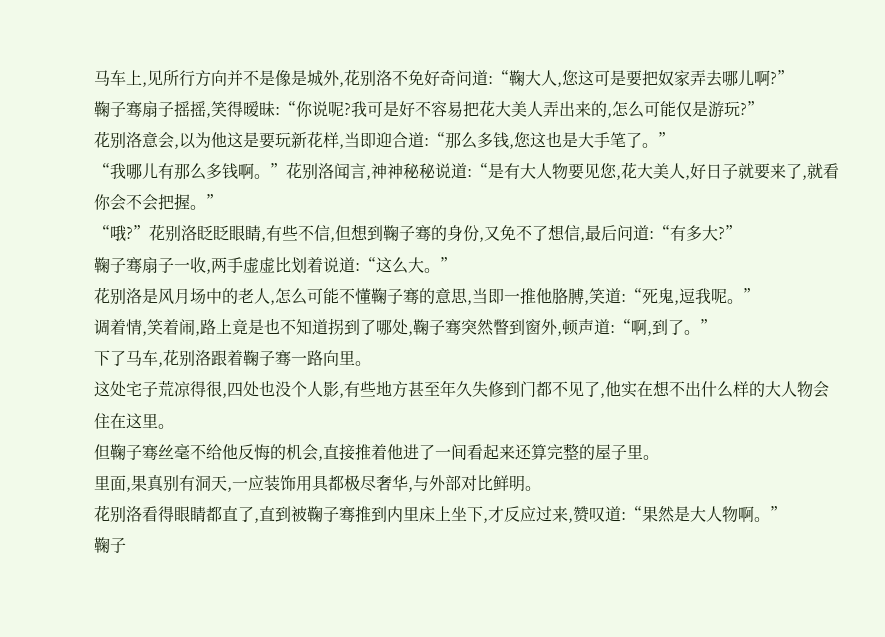马车上,见所行方向并不是像是城外,花别洛不免好奇问道:“鞠大人,您这可是要把奴家弄去哪儿啊?”
鞠子骞扇子摇摇,笑得暧昧:“你说呢?我可是好不容易把花大美人弄出来的,怎么可能仅是游玩?”
花别洛意会,以为他这是要玩新花样,当即迎合道:“那么多钱,您这也是大手笔了。”
“我哪儿有那么多钱啊。”花别洛闻言,神神秘秘说道:“是有大人物要见您,花大美人,好日子就要来了,就看你会不会把握。”
“哦?”花别洛眨眨眼睛,有些不信,但想到鞠子骞的身份,又免不了想信,最后问道:“有多大?”
鞠子骞扇子一收,两手虚虚比划着说道:“这么大。”
花别洛是风月场中的老人,怎么可能不懂鞠子骞的意思,当即一推他胳膊,笑道:“死鬼,逗我呢。”
调着情,笑着闹,路上竟是也不知道拐到了哪处,鞠子骞突然瞥到窗外,顿声道:“啊,到了。”
下了马车,花别洛跟着鞠子骞一路向里。
这处宅子荒凉得很,四处也没个人影,有些地方甚至年久失修到门都不见了,他实在想不出什么样的大人物会住在这里。
但鞠子骞丝毫不给他反悔的机会,直接推着他进了一间看起来还算完整的屋子里。
里面,果真别有洞天,一应装饰用具都极尽奢华,与外部对比鲜明。
花别洛看得眼睛都直了,直到被鞠子骞推到内里床上坐下,才反应过来,赞叹道:“果然是大人物啊。”
鞠子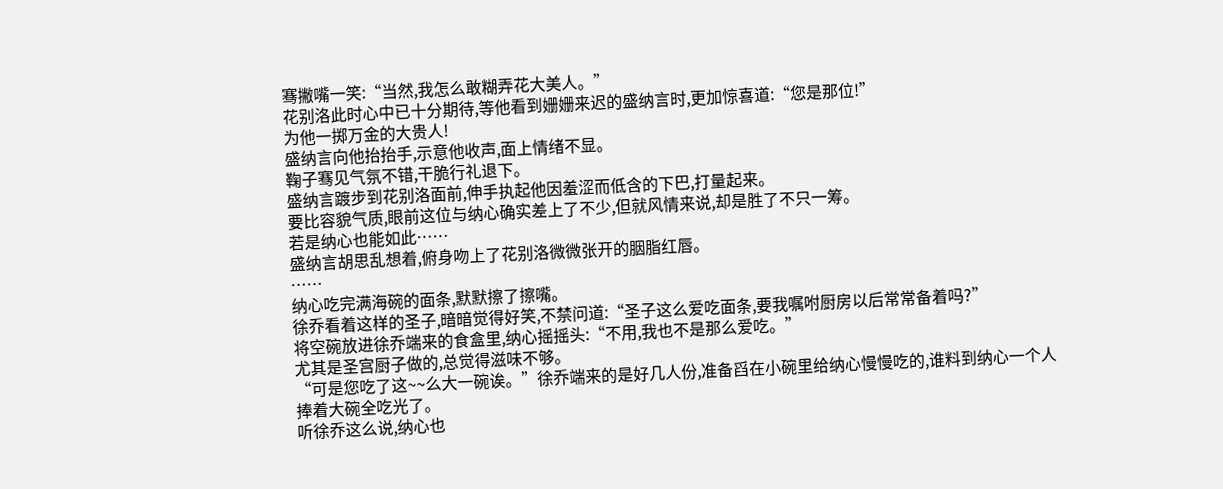骞撇嘴一笑:“当然,我怎么敢糊弄花大美人。”
花别洛此时心中已十分期待,等他看到姗姗来迟的盛纳言时,更加惊喜道:“您是那位!”
为他一掷万金的大贵人!
盛纳言向他抬抬手,示意他收声,面上情绪不显。
鞠子骞见气氛不错,干脆行礼退下。
盛纳言踱步到花别洛面前,伸手执起他因羞涩而低含的下巴,打量起来。
要比容貌气质,眼前这位与纳心确实差上了不少,但就风情来说,却是胜了不只一筹。
若是纳心也能如此……
盛纳言胡思乱想着,俯身吻上了花别洛微微张开的胭脂红唇。
……
纳心吃完满海碗的面条,默默擦了擦嘴。
徐乔看着这样的圣子,暗暗觉得好笑,不禁问道:“圣子这么爱吃面条,要我嘱咐厨房以后常常备着吗?”
将空碗放进徐乔端来的食盒里,纳心摇摇头:“不用,我也不是那么爱吃。”
尤其是圣宫厨子做的,总觉得滋味不够。
“可是您吃了这~~么大一碗诶。”徐乔端来的是好几人份,准备舀在小碗里给纳心慢慢吃的,谁料到纳心一个人捧着大碗全吃光了。
听徐乔这么说,纳心也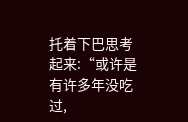托着下巴思考起来:“或许是有许多年没吃过,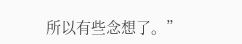所以有些念想了。”